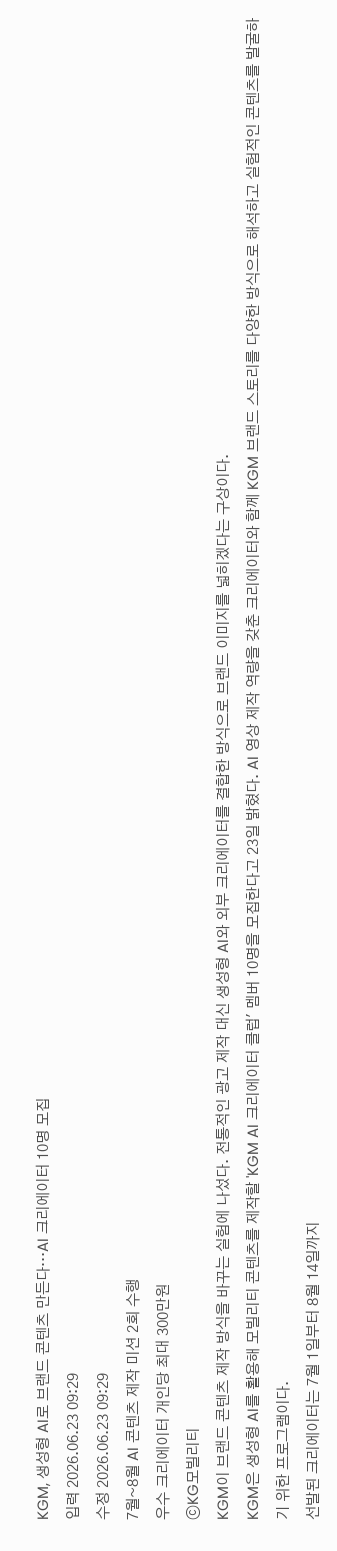KGM, 생성형 AI로 브랜드 콘텐츠 만든다…AI 크리에이터 10명 모집
입력 2026.06.23 09:29
수정 2026.06.23 09:29
7월~8월 AI 콘텐츠 제작 미션 2회 수행
우수 크리에이터 개인당 최대 300만원
ⓒKG모빌리티
KGM이 브랜드 콘텐츠 제작 방식을 바꾸는 실험에 나섰다. 전통적인 광고 제작 대신 생성형 AI와 외부 크리에이터를 결합한 방식으로 브랜드 이미지를 넓히겠다는 구상이다.
KGM은 생성형 AI를 활용해 모빌리티 콘텐츠를 제작할 'KGM AI 크리에이터 클럽' 멤버 10명을 모집한다고 23일 밝혔다. AI 영상 제작 역량을 갖춘 크리에이터와 함께 KGM 브랜드 스토리를 다양한 방식으로 해석하고 실험적인 콘텐츠를 발굴하기 위한 프로그램이다.
선발된 크리에이터는 7월 1일부터 8월 14일까지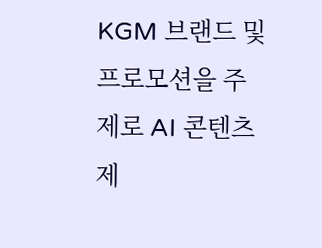KGM 브랜드 및 프로모션을 주제로 AI 콘텐츠 제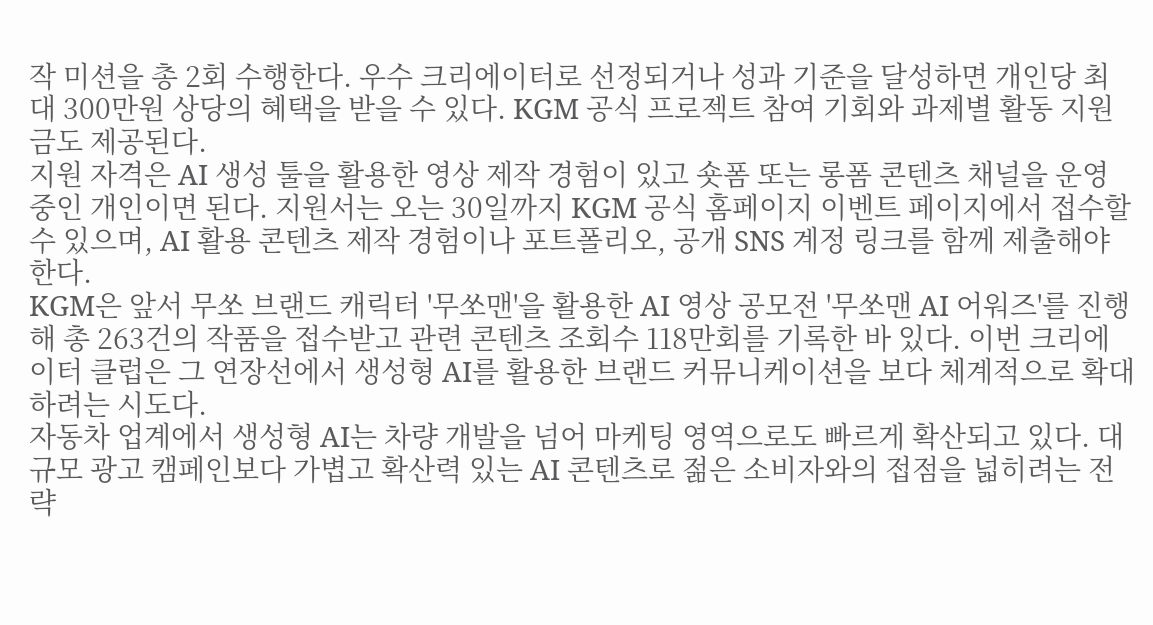작 미션을 총 2회 수행한다. 우수 크리에이터로 선정되거나 성과 기준을 달성하면 개인당 최대 300만원 상당의 혜택을 받을 수 있다. KGM 공식 프로젝트 참여 기회와 과제별 활동 지원금도 제공된다.
지원 자격은 AI 생성 툴을 활용한 영상 제작 경험이 있고 숏폼 또는 롱폼 콘텐츠 채널을 운영 중인 개인이면 된다. 지원서는 오는 30일까지 KGM 공식 홈페이지 이벤트 페이지에서 접수할 수 있으며, AI 활용 콘텐츠 제작 경험이나 포트폴리오, 공개 SNS 계정 링크를 함께 제출해야 한다.
KGM은 앞서 무쏘 브랜드 캐릭터 '무쏘맨'을 활용한 AI 영상 공모전 '무쏘맨 AI 어워즈'를 진행해 총 263건의 작품을 접수받고 관련 콘텐츠 조회수 118만회를 기록한 바 있다. 이번 크리에이터 클럽은 그 연장선에서 생성형 AI를 활용한 브랜드 커뮤니케이션을 보다 체계적으로 확대하려는 시도다.
자동차 업계에서 생성형 AI는 차량 개발을 넘어 마케팅 영역으로도 빠르게 확산되고 있다. 대규모 광고 캠페인보다 가볍고 확산력 있는 AI 콘텐츠로 젊은 소비자와의 접점을 넓히려는 전략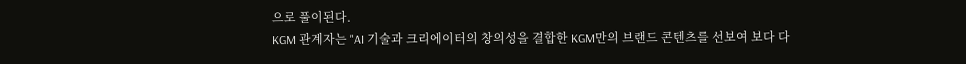으로 풀이된다.
KGM 관계자는 "AI 기술과 크리에이터의 창의성을 결합한 KGM만의 브랜드 콘텐츠를 선보여 보다 다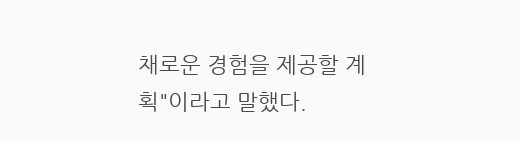채로운 경험을 제공할 계획"이라고 말했다.